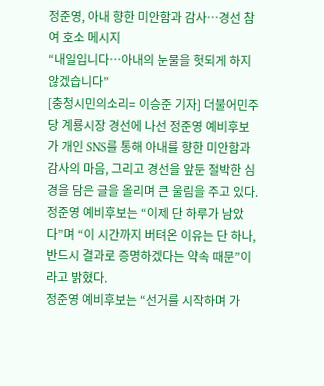정준영, 아내 향한 미안함과 감사…경선 참여 호소 메시지
“내일입니다…아내의 눈물을 헛되게 하지 않겠습니다”
[충청시민의소리= 이승준 기자] 더불어민주당 계룡시장 경선에 나선 정준영 예비후보가 개인 SNS를 통해 아내를 향한 미안함과 감사의 마음, 그리고 경선을 앞둔 절박한 심경을 담은 글을 올리며 큰 울림을 주고 있다.
정준영 예비후보는 “이제 단 하루가 남았다”며 “이 시간까지 버텨온 이유는 단 하나, 반드시 결과로 증명하겠다는 약속 때문”이라고 밝혔다.
정준영 예비후보는 “선거를 시작하며 가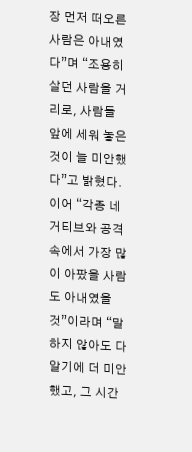장 먼저 떠오른 사람은 아내였다”며 “조용히 살던 사람을 거리로, 사람들 앞에 세워 놓은 것이 늘 미안했다”고 밝혔다.
이어 “각종 네거티브와 공격 속에서 가장 많이 아팠을 사람도 아내였을 것”이라며 “말하지 않아도 다 알기에 더 미안했고, 그 시간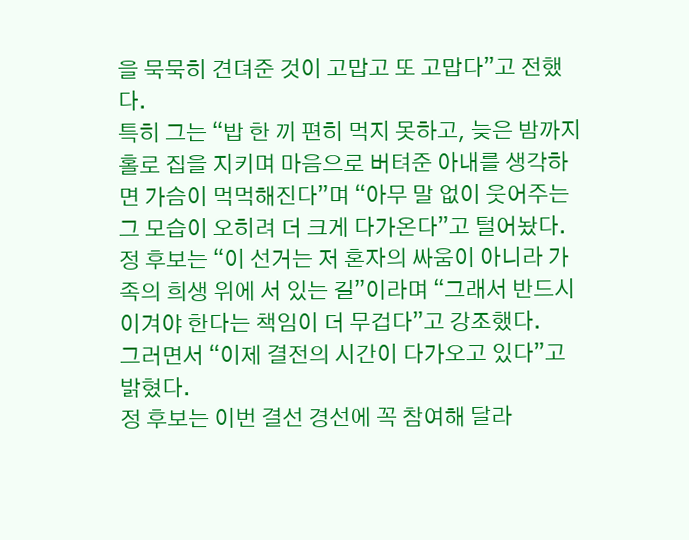을 묵묵히 견뎌준 것이 고맙고 또 고맙다”고 전했다.
특히 그는 “밥 한 끼 편히 먹지 못하고, 늦은 밤까지 홀로 집을 지키며 마음으로 버텨준 아내를 생각하면 가슴이 먹먹해진다”며 “아무 말 없이 웃어주는 그 모습이 오히려 더 크게 다가온다”고 털어놨다.
정 후보는 “이 선거는 저 혼자의 싸움이 아니라 가족의 희생 위에 서 있는 길”이라며 “그래서 반드시 이겨야 한다는 책임이 더 무겁다”고 강조했다.
그러면서 “이제 결전의 시간이 다가오고 있다”고 밝혔다.
정 후보는 이번 결선 경선에 꼭 참여해 달라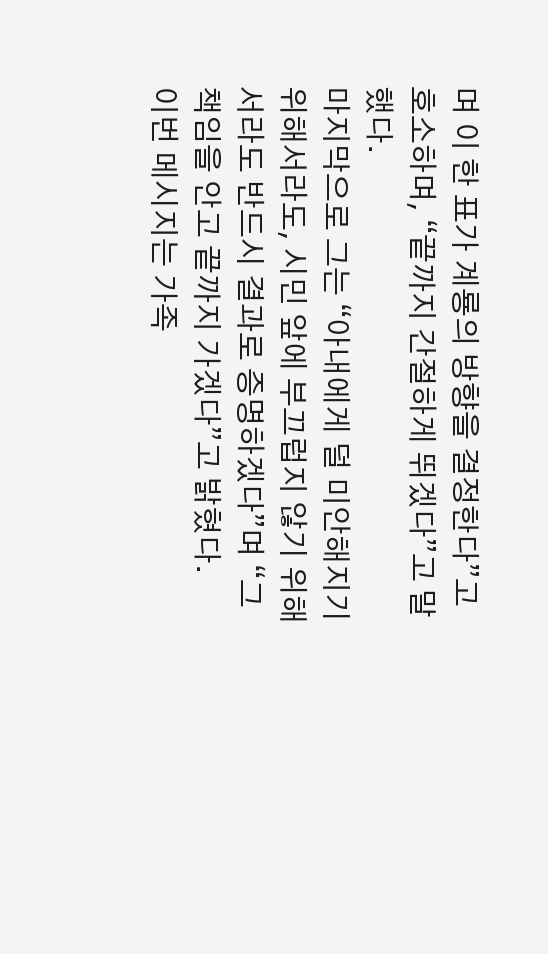며 이 한 표가 계룡의 방향을 결정한다”고 호소하며, “끝까지 간절하게 뛰겠다”고 말했다.
마지막으로 그는 “아내에게 덜 미안해지기 위해서라도, 시민 앞에 부끄럽지 않기 위해서라도 반드시 결과로 증명하겠다”며 “그 책임을 안고 끝까지 가겠다”고 밝혔다.
이번 메시지는 가족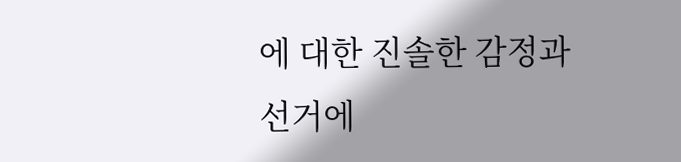에 대한 진솔한 감정과 선거에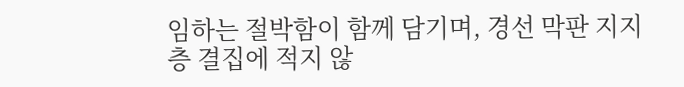임하는 절박함이 함께 담기며, 경선 막판 지지층 결집에 적지 않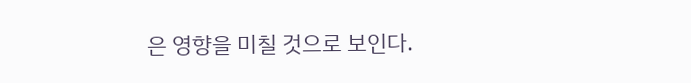은 영향을 미칠 것으로 보인다.